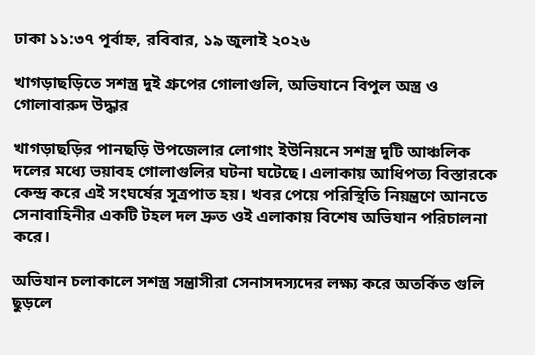ঢাকা ১১:৩৭ পূর্বাহ্ন, রবিবার, ১৯ জুলাই ২০২৬

খাগড়াছড়িতে সশস্ত্র দুই গ্রুপের গোলাগুলি, অভিযানে বিপুল অস্ত্র ও গোলাবারুদ উদ্ধার

খাগড়াছড়ির পানছড়ি উপজেলার লোগাং ইউনিয়নে সশস্ত্র দুটি আঞ্চলিক দলের মধ্যে ভয়াবহ গোলাগুলির ঘটনা ঘটেছে। এলাকায় আধিপত্য বিস্তারকে কেন্দ্র করে এই সংঘর্ষের সূত্রপাত হয়। খবর পেয়ে পরিস্থিতি নিয়ন্ত্রণে আনতে সেনাবাহিনীর একটি টহল দল দ্রুত ওই এলাকায় বিশেষ অভিযান পরিচালনা করে।

অভিযান চলাকালে সশস্ত্র সন্ত্রাসীরা সেনাসদস্যদের লক্ষ্য করে অতর্কিত গুলি ছুড়লে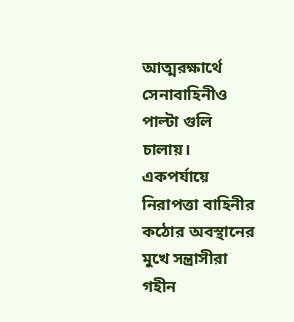আত্মরক্ষার্থে সেনাবাহিনীও পাল্টা গুলি চালায়। একপর্যায়ে নিরাপত্তা বাহিনীর কঠোর অবস্থানের মুখে সন্ত্রাসীরা গহীন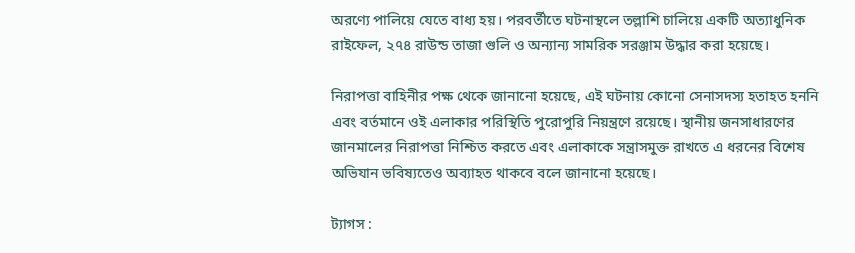অরণ্যে পালিয়ে যেতে বাধ্য হয়। পরবর্তীতে ঘটনাস্থলে তল্লাশি চালিয়ে একটি অত্যাধুনিক রাইফেল, ২৭৪ রাউন্ড তাজা গুলি ও অন্যান্য সামরিক সরঞ্জাম উদ্ধার করা হয়েছে।

নিরাপত্তা বাহিনীর পক্ষ থেকে জানানো হয়েছে, এই ঘটনায় কোনো সেনাসদস্য হতাহত হননি এবং বর্তমানে ওই এলাকার পরিস্থিতি পুরোপুরি নিয়ন্ত্রণে রয়েছে। স্থানীয় জনসাধারণের জানমালের নিরাপত্তা নিশ্চিত করতে এবং এলাকাকে সন্ত্রাসমুক্ত রাখতে এ ধরনের বিশেষ অভিযান ভবিষ্যতেও অব্যাহত থাকবে বলে জানানো হয়েছে।

ট্যাগস :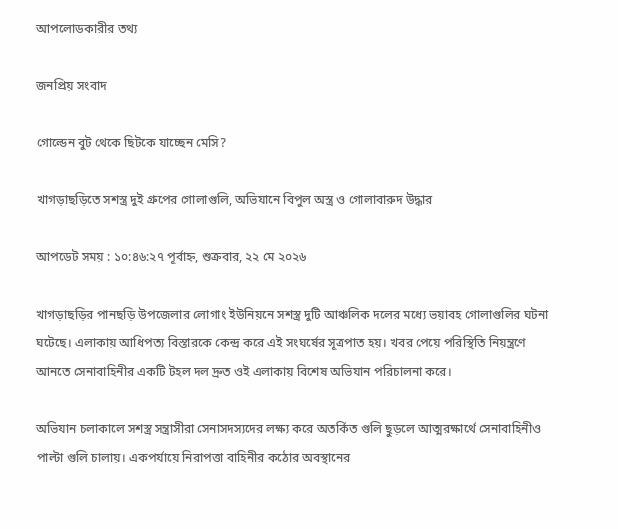আপলোডকারীর তথ্য

জনপ্রিয় সংবাদ

গোল্ডেন বুট থেকে ছিটকে যাচ্ছেন মেসি?

খাগড়াছড়িতে সশস্ত্র দুই গ্রুপের গোলাগুলি, অভিযানে বিপুল অস্ত্র ও গোলাবারুদ উদ্ধার

আপডেট সময় : ১০:৪৬:২৭ পূর্বাহ্ন, শুক্রবার, ২২ মে ২০২৬

খাগড়াছড়ির পানছড়ি উপজেলার লোগাং ইউনিয়নে সশস্ত্র দুটি আঞ্চলিক দলের মধ্যে ভয়াবহ গোলাগুলির ঘটনা ঘটেছে। এলাকায় আধিপত্য বিস্তারকে কেন্দ্র করে এই সংঘর্ষের সূত্রপাত হয়। খবর পেয়ে পরিস্থিতি নিয়ন্ত্রণে আনতে সেনাবাহিনীর একটি টহল দল দ্রুত ওই এলাকায় বিশেষ অভিযান পরিচালনা করে।

অভিযান চলাকালে সশস্ত্র সন্ত্রাসীরা সেনাসদস্যদের লক্ষ্য করে অতর্কিত গুলি ছুড়লে আত্মরক্ষার্থে সেনাবাহিনীও পাল্টা গুলি চালায়। একপর্যায়ে নিরাপত্তা বাহিনীর কঠোর অবস্থানের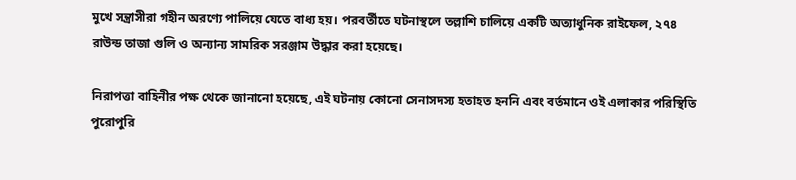মুখে সন্ত্রাসীরা গহীন অরণ্যে পালিয়ে যেতে বাধ্য হয়। পরবর্তীতে ঘটনাস্থলে তল্লাশি চালিয়ে একটি অত্যাধুনিক রাইফেল, ২৭৪ রাউন্ড তাজা গুলি ও অন্যান্য সামরিক সরঞ্জাম উদ্ধার করা হয়েছে।

নিরাপত্তা বাহিনীর পক্ষ থেকে জানানো হয়েছে, এই ঘটনায় কোনো সেনাসদস্য হতাহত হননি এবং বর্তমানে ওই এলাকার পরিস্থিতি পুরোপুরি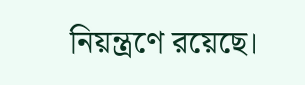নিয়ন্ত্রণে রয়েছে।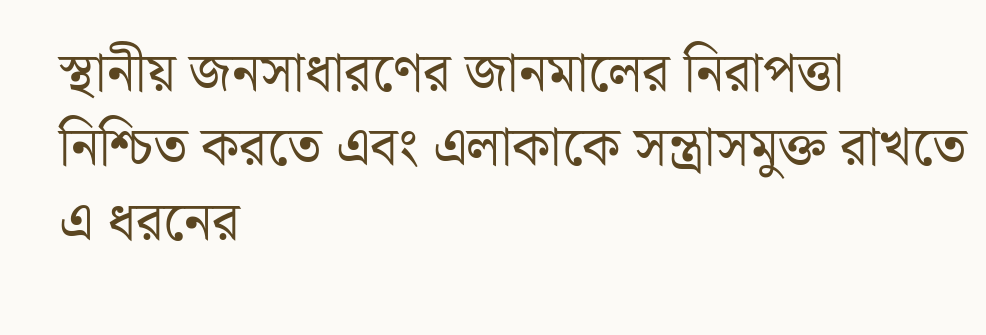স্থানীয় জনসাধারণের জানমালের নিরাপত্তা নিশ্চিত করতে এবং এলাকাকে সন্ত্রাসমুক্ত রাখতে এ ধরনের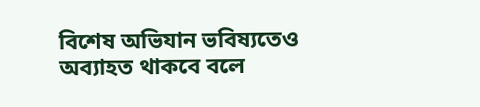বিশেষ অভিযান ভবিষ্যতেও অব্যাহত থাকবে বলে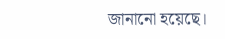জানানো হয়েছে।